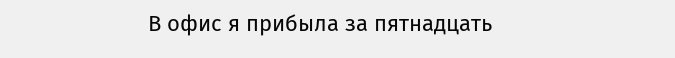В офис я прибыла за пятнадцать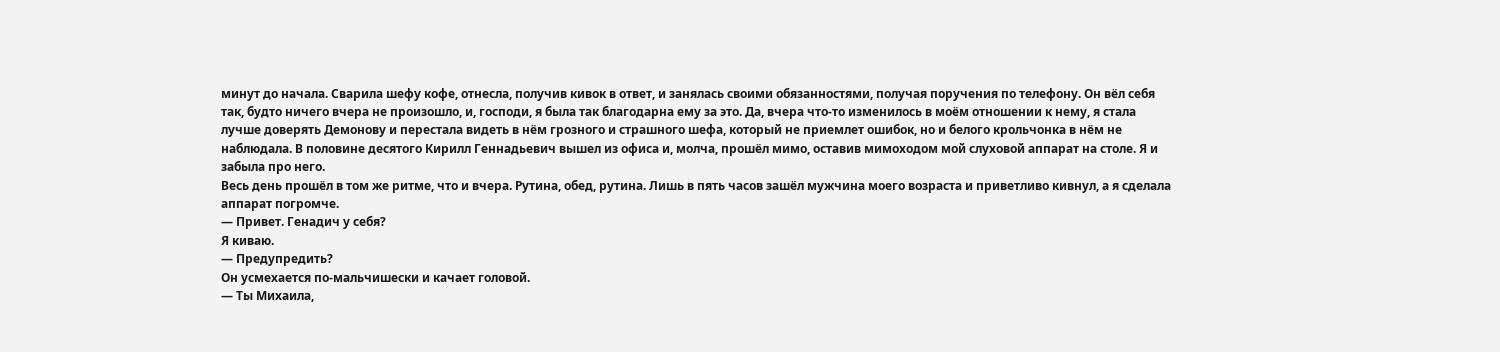минут до начала. Сварила шефу кофе, отнесла, получив кивок в ответ, и занялась своими обязанностями, получая поручения по телефону. Он вёл себя так, будто ничего вчера не произошло, и, господи, я была так благодарна ему за это. Да, вчера что-то изменилось в моём отношении к нему, я стала лучше доверять Демонову и перестала видеть в нём грозного и страшного шефа, который не приемлет ошибок, но и белого крольчонка в нём не наблюдала. В половине десятого Кирилл Геннадьевич вышел из офиса и, молча, прошёл мимо, оставив мимоходом мой слуховой аппарат на столе. Я и забыла про него.
Весь день прошёл в том же ритме, что и вчера. Рутина, обед, рутина. Лишь в пять часов зашёл мужчина моего возраста и приветливо кивнул, а я сделала аппарат погромче.
— Привет. Генадич у себя?
Я киваю.
— Предупредить?
Он усмехается по-мальчишески и качает головой.
— Ты Михаила,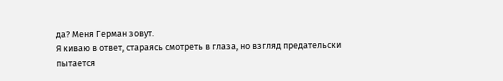да? Меня Герман зовут.
Я киваю в ответ, стараясь смотреть в глаза, но взгляд предательски пытается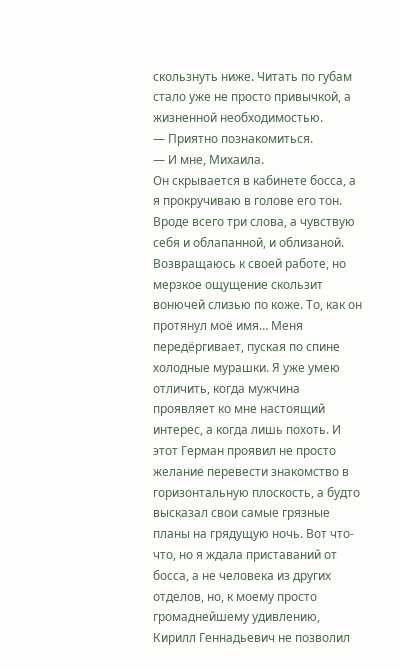скользнуть ниже. Читать по губам стало уже не просто привычкой, а жизненной необходимостью.
— Приятно познакомиться.
— И мне, Михаила.
Он скрывается в кабинете босса, а я прокручиваю в голове его тон. Вроде всего три слова, а чувствую себя и облапанной, и облизаной. Возвращаюсь к своей работе, но мерзкое ощущение скользит вонючей слизью по коже. То, как он протянул моё имя… Меня передёргивает, пуская по спине холодные мурашки. Я уже умею отличить, когда мужчина проявляет ко мне настоящий интерес, а когда лишь похоть. И этот Герман проявил не просто желание перевести знакомство в горизонтальную плоскость, а будто высказал свои самые грязные планы на грядущую ночь. Вот что-что, но я ждала приставаний от босса, а не человека из других отделов, но, к моему просто громаднейшему удивлению, Кирилл Геннадьевич не позволил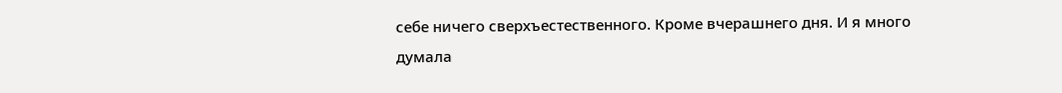себе ничего сверхъестественного. Кроме вчерашнего дня. И я много думала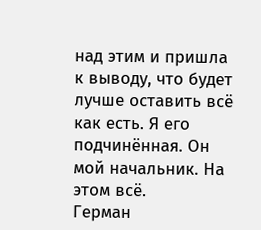над этим и пришла к выводу, что будет лучше оставить всё как есть. Я его подчинённая. Он мой начальник. На этом всё.
Герман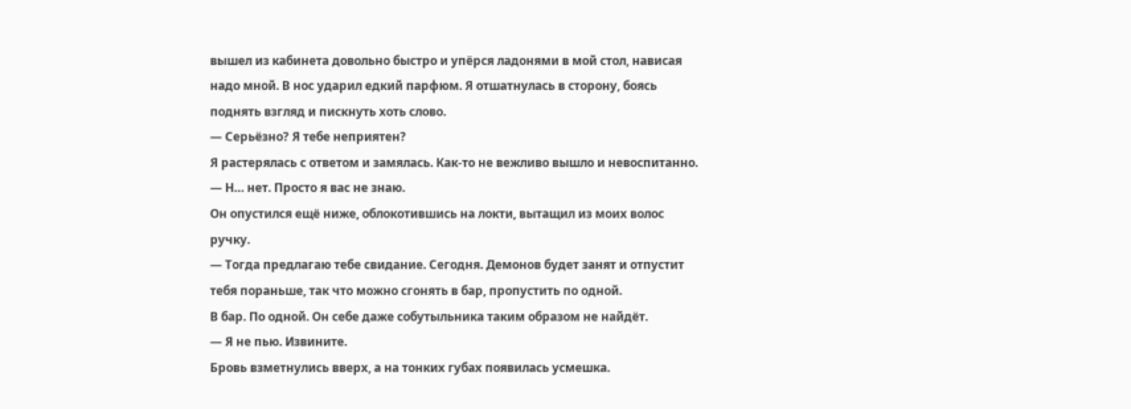вышел из кабинета довольно быстро и упёрся ладонями в мой стол, нависая надо мной. В нос ударил едкий парфюм. Я отшатнулась в сторону, боясь поднять взгляд и пискнуть хоть слово.
— Серьёзно? Я тебе неприятен?
Я растерялась с ответом и замялась. Как-то не вежливо вышло и невоспитанно.
— Н… нет. Просто я вас не знаю.
Он опустился ещё ниже, облокотившись на локти, вытащил из моих волос ручку.
— Тогда предлагаю тебе свидание. Сегодня. Демонов будет занят и отпустит тебя пораньше, так что можно сгонять в бар, пропустить по одной.
В бар. По одной. Он себе даже собутыльника таким образом не найдёт.
— Я не пью. Извините.
Бровь взметнулись вверх, а на тонких губах появилась усмешка.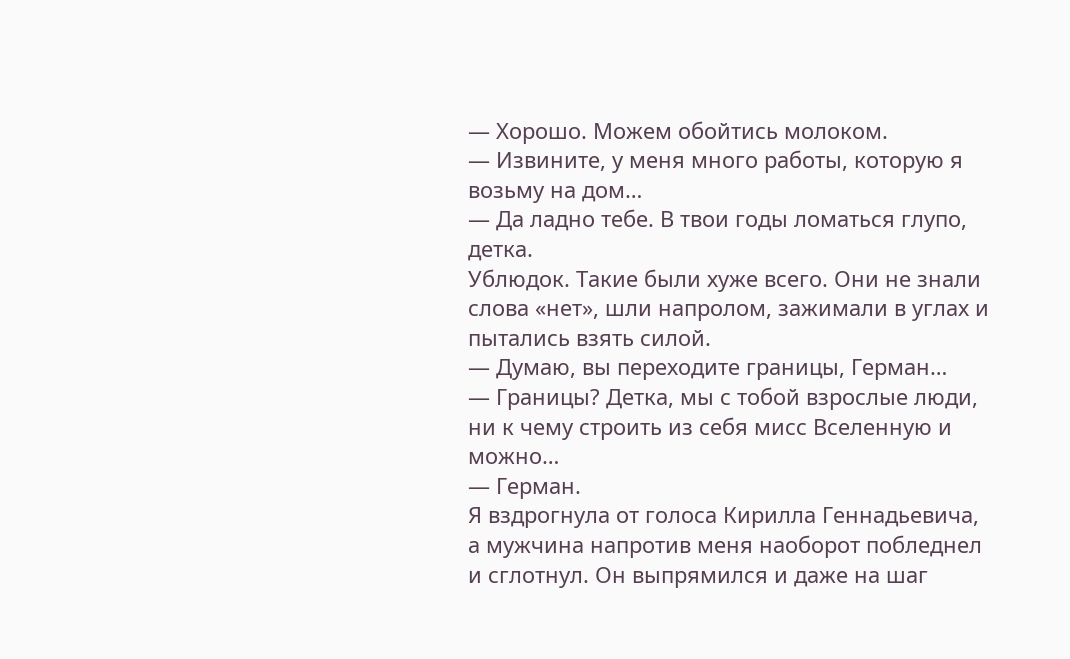— Хорошо. Можем обойтись молоком.
— Извините, у меня много работы, которую я возьму на дом…
— Да ладно тебе. В твои годы ломаться глупо, детка.
Ублюдок. Такие были хуже всего. Они не знали слова «нет», шли напролом, зажимали в углах и пытались взять силой.
— Думаю, вы переходите границы, Герман…
— Границы? Детка, мы с тобой взрослые люди, ни к чему строить из себя мисс Вселенную и можно…
— Герман.
Я вздрогнула от голоса Кирилла Геннадьевича, а мужчина напротив меня наоборот побледнел и сглотнул. Он выпрямился и даже на шаг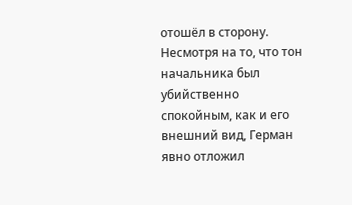отошёл в сторону. Несмотря на то, что тон начальника был убийственно спокойным, как и его внешний вид, Герман явно отложил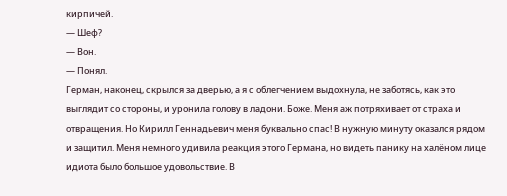кирпичей.
— Шеф?
— Вон.
— Понял.
Герман, наконец, скрылся за дверью, а я с облегчением выдохнула, не заботясь, как это выглядит со стороны, и уронила голову в ладони. Боже. Меня аж потряхивает от страха и отвращения. Но Кирилл Геннадьевич меня буквально спас! В нужную минуту оказался рядом и защитил. Меня немного удивила реакция этого Германа, но видеть панику на халёном лице идиота было большое удовольствие. В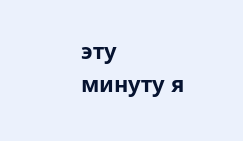эту минуту я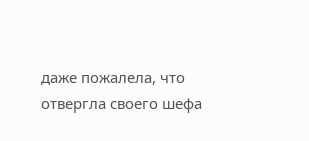даже пожалела, что отвергла своего шефа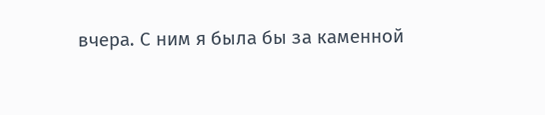вчера. С ним я была бы за каменной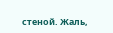стеной. Жаль,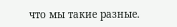что мы такие разные.